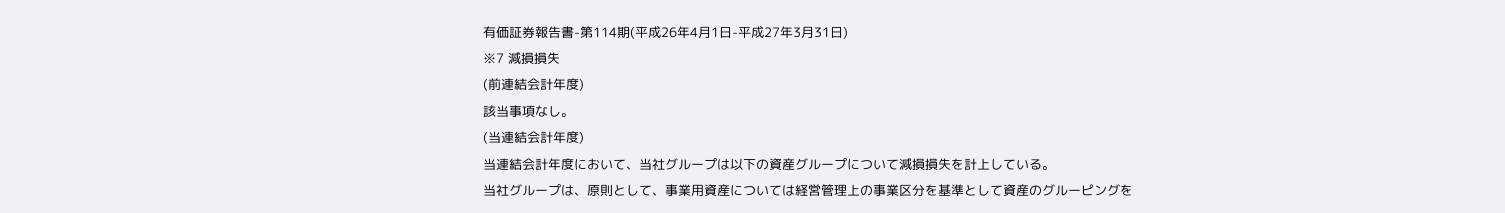有価証券報告書-第114期(平成26年4月1日-平成27年3月31日)
※7 減損損失
(前連結会計年度)
該当事項なし。
(当連結会計年度)
当連結会計年度において、当社グループは以下の資産グループについて減損損失を計上している。
当社グループは、原則として、事業用資産については経営管理上の事業区分を基準として資産のグルーピングを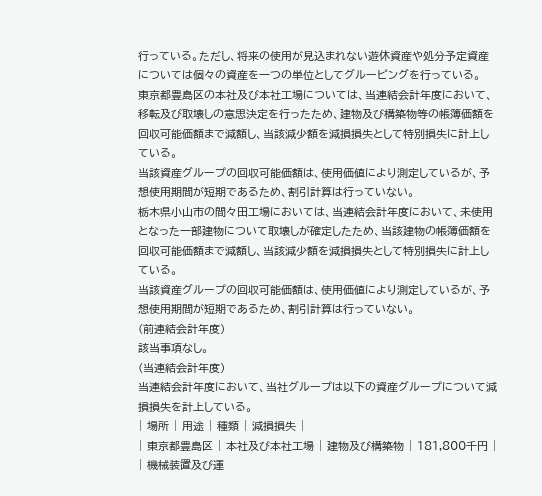行っている。ただし、将来の使用が見込まれない遊休資産や処分予定資産については個々の資産を一つの単位としてグルーピングを行っている。
東京都豊島区の本社及び本社工場については、当連結会計年度において、移転及び取壊しの意思決定を行ったため、建物及び構築物等の帳簿価額を回収可能価額まで減額し、当該減少額を減損損失として特別損失に計上している。
当該資産グループの回収可能価額は、使用価値により測定しているが、予想使用期間が短期であるため、割引計算は行っていない。
栃木県小山市の間々田工場においては、当連結会計年度において、未使用となった一部建物について取壊しが確定したため、当該建物の帳簿価額を回収可能価額まで減額し、当該減少額を減損損失として特別損失に計上している。
当該資産グループの回収可能価額は、使用価値により測定しているが、予想使用期間が短期であるため、割引計算は行っていない。
(前連結会計年度)
該当事項なし。
(当連結会計年度)
当連結会計年度において、当社グループは以下の資産グループについて減損損失を計上している。
| 場所 | 用途 | 種類 | 減損損失 |
| 東京都豊島区 | 本社及び本社工場 | 建物及び構築物 | 181,800千円 |
| 機械装置及び運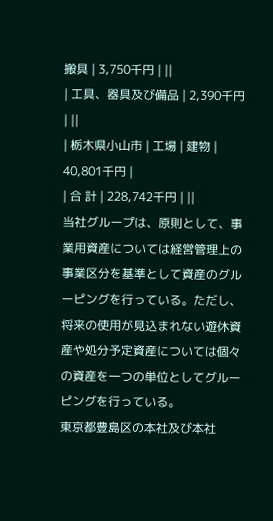搬具 | 3,750千円 | ||
| 工具、器具及び備品 | 2,390千円 | ||
| 栃木県小山市 | 工場 | 建物 | 40,801千円 |
| 合 計 | 228,742千円 | ||
当社グループは、原則として、事業用資産については経営管理上の事業区分を基準として資産のグルーピングを行っている。ただし、将来の使用が見込まれない遊休資産や処分予定資産については個々の資産を一つの単位としてグルーピングを行っている。
東京都豊島区の本社及び本社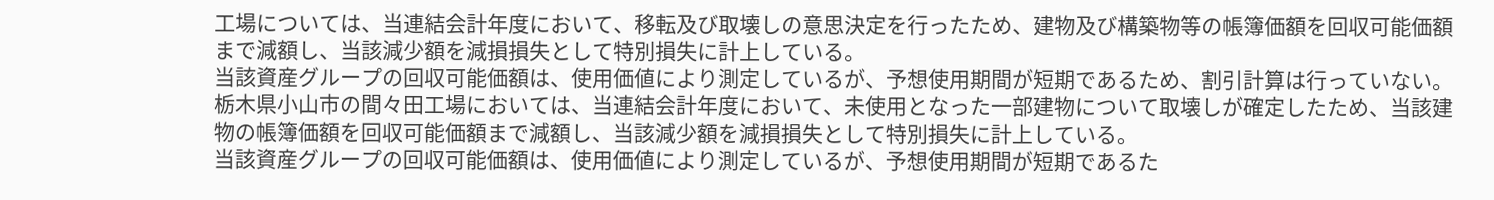工場については、当連結会計年度において、移転及び取壊しの意思決定を行ったため、建物及び構築物等の帳簿価額を回収可能価額まで減額し、当該減少額を減損損失として特別損失に計上している。
当該資産グループの回収可能価額は、使用価値により測定しているが、予想使用期間が短期であるため、割引計算は行っていない。
栃木県小山市の間々田工場においては、当連結会計年度において、未使用となった一部建物について取壊しが確定したため、当該建物の帳簿価額を回収可能価額まで減額し、当該減少額を減損損失として特別損失に計上している。
当該資産グループの回収可能価額は、使用価値により測定しているが、予想使用期間が短期であるた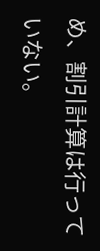め、割引計算は行っていない。